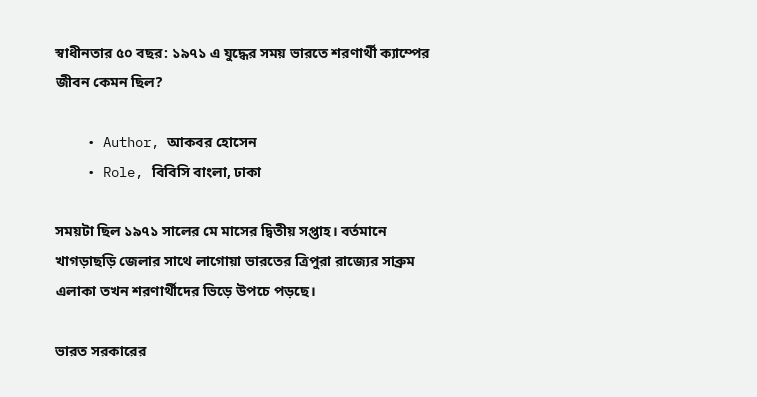স্বাধীনতার ৫০ বছর: ১৯৭১ এ যুদ্ধের সময় ভারতে শরণার্থী ক্যাম্পের জীবন কেমন ছিল?

    • Author, আকবর হোসেন
    • Role, বিবিসি বাংলা, ঢাকা

সময়টা ছিল ১৯৭১ সালের মে মাসের দ্বিতীয় সপ্তাহ। বর্তমানে খাগড়াছড়ি জেলার সাথে লাগোয়া ভারতের ত্রিপুরা রাজ্যের সাব্রুম এলাকা তখন শরণার্থীদের ভিড়ে উপচে পড়ছে।

ভারত সরকারের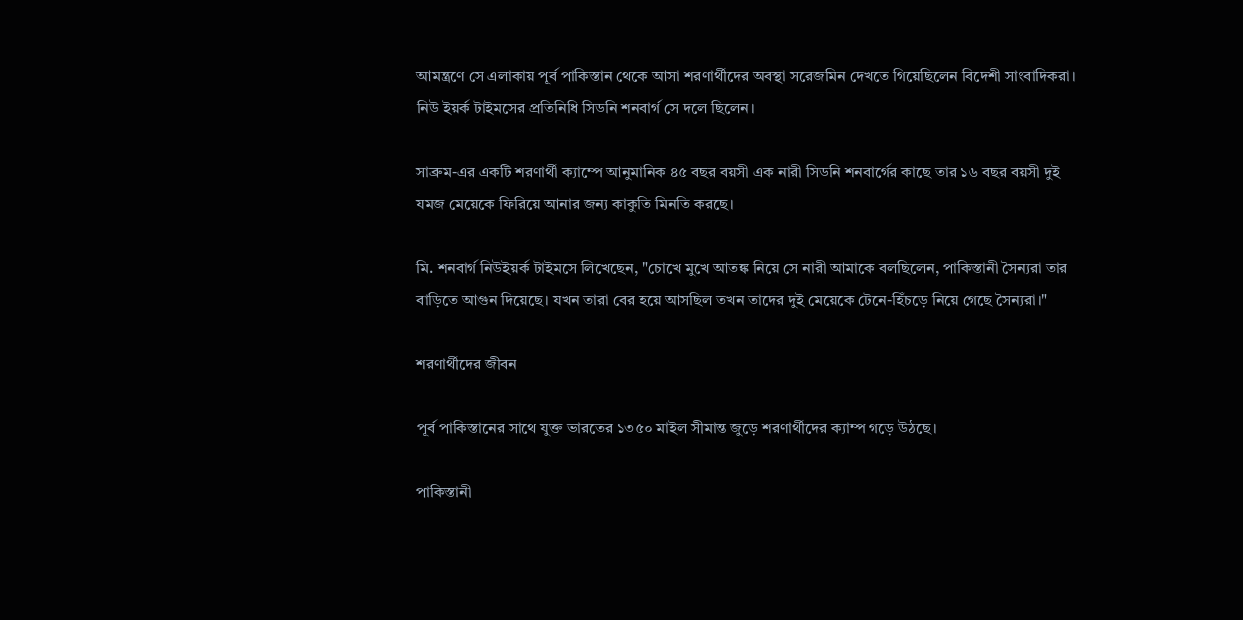আমন্ত্রণে সে এলাকায় পূর্ব পাকিস্তান থেকে আসা শরণার্থীদের অবস্থা সরেজমিন দেখতে গিয়েছিলেন বিদেশী সাংবাদিকরা। নিউ ইয়র্ক টাইমসের প্রতিনিধি সিডনি শনবার্গ সে দলে ছিলেন।

সাব্রুম-এর একটি শরণার্থী ক্যাম্পে আনুমানিক ৪৫ বছর বয়সী এক নারী সিডনি শনবার্গের কাছে তার ১৬ বছর বয়সী দুই যমজ মেয়েকে ফিরিয়ে আনার জন্য কাকুতি মিনতি করছে।

মি. শনবার্গ নিউইয়র্ক টাইমসে লিখেছেন, "চোখে মুখে আতঙ্ক নিয়ে সে নারী আমাকে বলছিলেন, পাকিস্তানী সৈন্যরা তার বাড়িতে আগুন দিয়েছে। যখন তারা বের হয়ে আসছিল তখন তাদের দুই মেয়েকে টেনে-হিঁচড়ে নিয়ে গেছে সৈন্যরা।"

শরণার্থীদের জীবন

পূর্ব পাকিস্তানের সাথে যুক্ত ভারতের ১৩৫০ মাইল সীমান্ত জুড়ে শরণার্থীদের ক্যাম্প গড়ে উঠছে।

পাকিস্তানী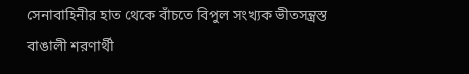সেনাবাহিনীর হাত থেকে বাঁচতে বিপুল সংখ্যক ভীতসন্ত্রস্ত বাঙালী শরণার্থী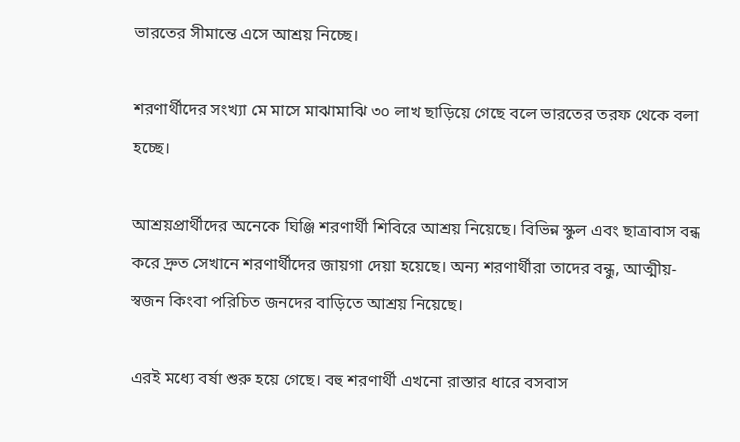ভারতের সীমান্তে এসে আশ্রয় নিচ্ছে।

শরণার্থীদের সংখ্যা মে মাসে মাঝামাঝি ৩০ লাখ ছাড়িয়ে গেছে বলে ভারতের তরফ থেকে বলা হচ্ছে।

আশ্রয়প্রার্থীদের অনেকে ঘিঞ্জি শরণার্থী শিবিরে আশ্রয় নিয়েছে। বিভিন্ন স্কুল এবং ছাত্রাবাস বন্ধ করে দ্রুত সেখানে শরণার্থীদের জায়গা দেয়া হয়েছে। অন্য শরণার্থীরা তাদের বন্ধু, আত্মীয়-স্বজন কিংবা পরিচিত জনদের বাড়িতে আশ্রয় নিয়েছে।

এরই মধ্যে বর্ষা শুরু হয়ে গেছে। বহু শরণার্থী এখনো রাস্তার ধারে বসবাস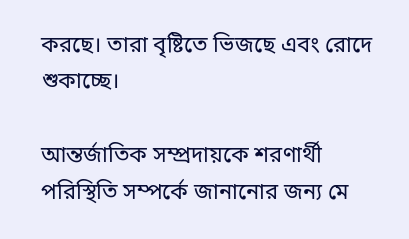করছে। তারা বৃষ্টিতে ভিজছে এবং রোদে শুকাচ্ছে।

আন্তর্জাতিক সম্প্রদায়কে শরণার্থী পরিস্থিতি সম্পর্কে জানানোর জন্য মে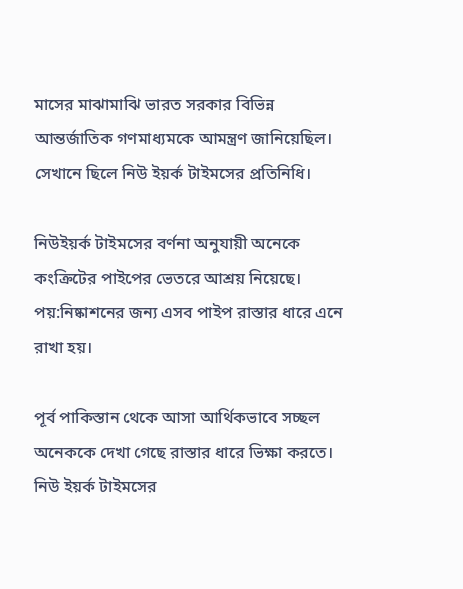মাসের মাঝামাঝি ভারত সরকার বিভিন্ন আন্তর্জাতিক গণমাধ্যমকে আমন্ত্রণ জানিয়েছিল। সেখানে ছিলে নিউ ইয়র্ক টাইমসের প্রতিনিধি।

নিউইয়র্ক টাইমসের বর্ণনা অনুযায়ী অনেকে কংক্রিটের পাইপের ভেতরে আশ্রয় নিয়েছে। পয়:নিষ্কাশনের জন্য এসব পাইপ রাস্তার ধারে এনে রাখা হয়।

পূর্ব পাকিস্তান থেকে আসা আর্থিকভাবে সচ্ছল অনেককে দেখা গেছে রাস্তার ধারে ভিক্ষা করতে। নিউ ইয়র্ক টাইমসের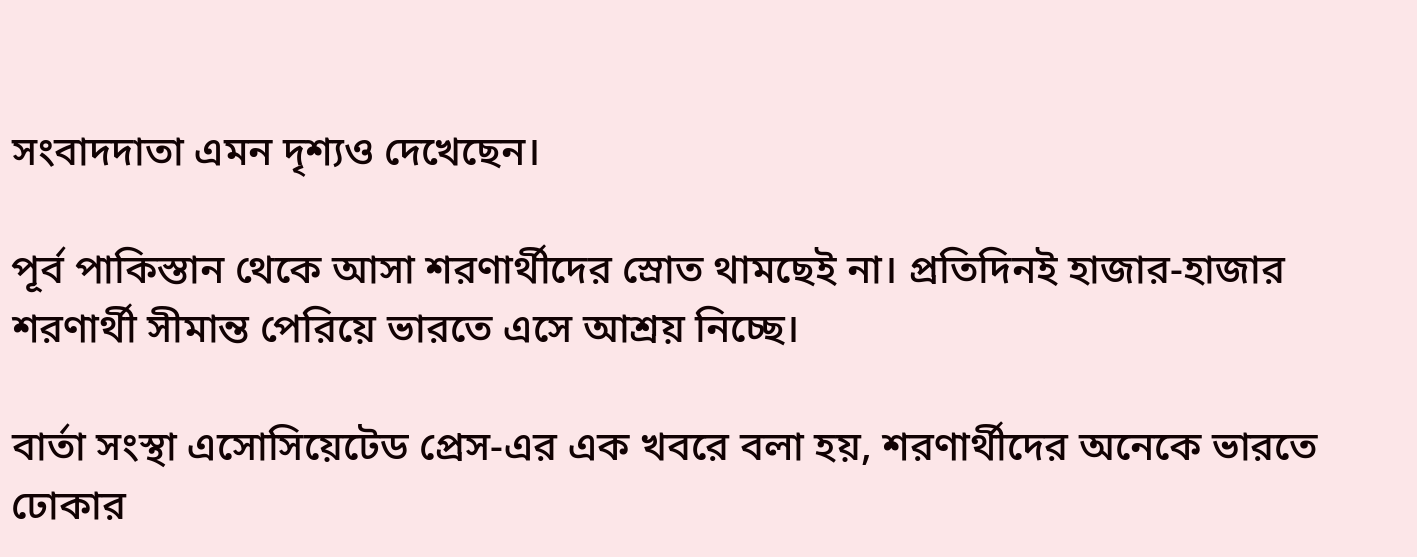সংবাদদাতা এমন দৃশ্যও দেখেছেন।

পূর্ব পাকিস্তান থেকে আসা শরণার্থীদের স্রোত থামছেই না। প্রতিদিনই হাজার-হাজার শরণার্থী সীমান্ত পেরিয়ে ভারতে এসে আশ্রয় নিচ্ছে।

বার্তা সংস্থা এসোসিয়েটেড প্রেস-এর এক খবরে বলা হয়, শরণার্থীদের অনেকে ভারতে ঢোকার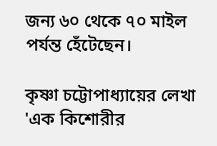জন্য ৬০ থেকে ৭০ মাইল পর্যন্ত হেঁটেছেন।

কৃষ্ণা চট্টোপাধ্যায়ের লেখা 'এক কিশোরীর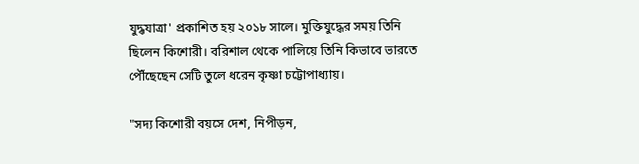যুদ্ধযাত্রা' প্রকাশিত হয় ২০১৮ সালে। মুক্তিযুদ্ধের সময় তিনি ছিলেন কিশোরী। বরিশাল থেকে পালিয়ে তিনি কিভাবে ভারতে পৌঁছেছেন সেটি তুলে ধরেন কৃষ্ণা চট্টোপাধ্যায়।

"সদ্য কিশোরী বয়সে দেশ, নিপীড়ন,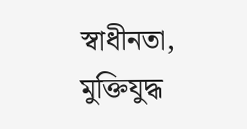স্বাধীনতা, মুক্তিযুদ্ধ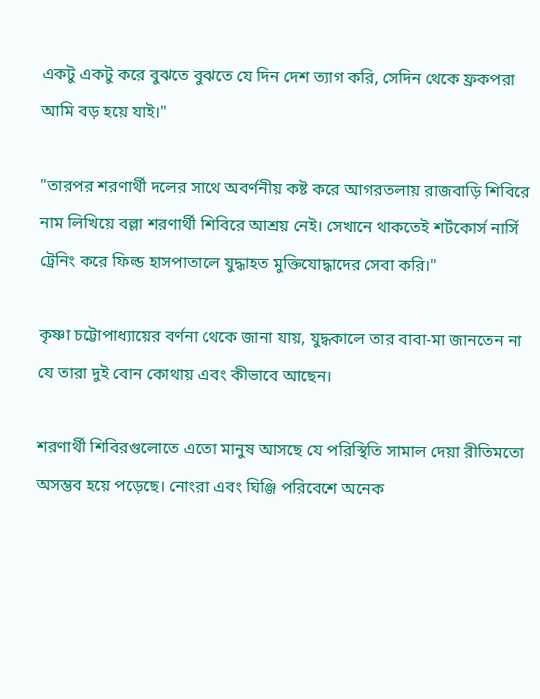একটু একটু করে বুঝতে বুঝতে যে দিন দেশ ত্যাগ করি, সেদিন থেকে ফ্রকপরা আমি বড় হয়ে যাই।"

"তারপর শরণার্থী দলের সাথে অবর্ণনীয় কষ্ট করে আগরতলায় রাজবাড়ি শিবিরে নাম লিখিয়ে বল্লা শরণার্থী শিবিরে আশ্রয় নেই। সেখানে থাকতেই শর্টকোর্স নার্সি ট্রেনিং করে ফিল্ড হাসপাতালে যুদ্ধাহত মুক্তিযোদ্ধাদের সেবা করি।"

কৃষ্ণা চট্টোপাধ্যায়ের বর্ণনা থেকে জানা যায়, যুদ্ধকালে তার বাবা-মা জানতেন না যে তারা দুই বোন কোথায় এবং কীভাবে আছেন।

শরণার্থী শিবিরগুলোতে এতো মানুষ আসছে যে পরিস্থিতি সামাল দেয়া রীতিমতো অসম্ভব হয়ে পড়েছে। নোংরা এবং ঘিঞ্জি পরিবেশে অনেক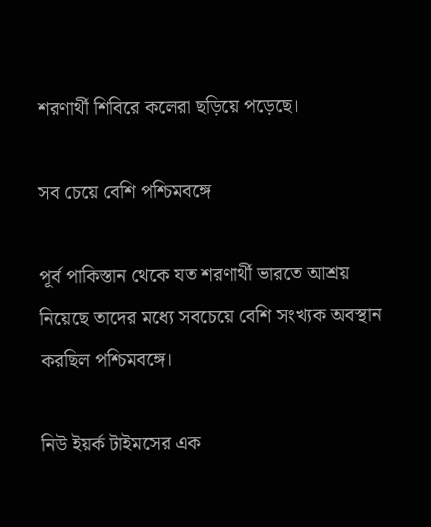শরণার্থী শিবিরে কলেরা ছড়িয়ে পড়েছে।

সব চেয়ে বেশি পশ্চিমবঙ্গে

পূর্ব পাকিস্তান থেকে যত শরণার্থী ভারতে আশ্রয় নিয়েছে তাদের মধ্যে সবচেয়ে বেশি সংখ্যক অবস্থান করছিল পশ্চিমবঙ্গে।

নিউ ইয়র্ক টাইমসের এক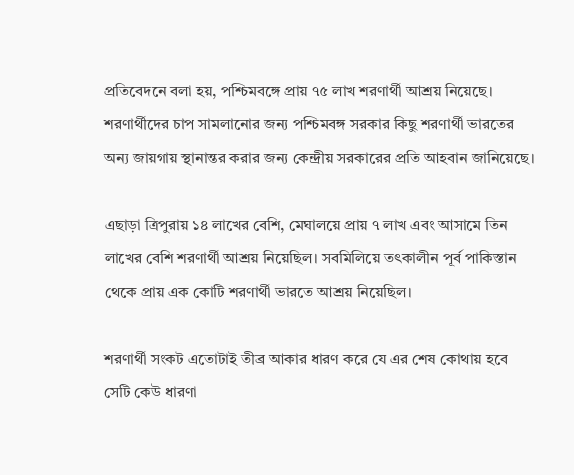প্রতিবেদনে বলা হয়, পশ্চিমবঙ্গে প্রায় ৭৫ লাখ শরণার্থী আশ্রয় নিয়েছে। শরণার্থীদের চাপ সামলানোর জন্য পশ্চিমবঙ্গ সরকার কিছু শরণার্থী ভারতের অন্য জায়গায় স্থানান্তর করার জন্য কেন্দ্রীয় সরকারের প্রতি আহবান জানিয়েছে।

এছাড়া ত্রিপুরায় ১৪ লাখের বেশি, মেঘালয়ে প্রায় ৭ লাখ এবং আসামে তিন লাখের বেশি শরণার্থী আশ্রয় নিয়েছিল। সবমিলিয়ে তৎকালীন পূর্ব পাকিস্তান থেকে প্রায় এক কোটি শরণার্থী ভারতে আশ্রয় নিয়েছিল।

শরণার্থী সংকট এতোটাই তীব্র আকার ধারণ করে যে এর শেষ কোথায় হবে সেটি কেউ ধারণা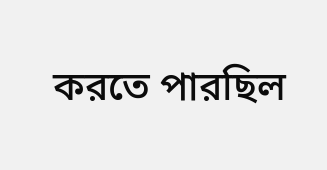করতে পারছিল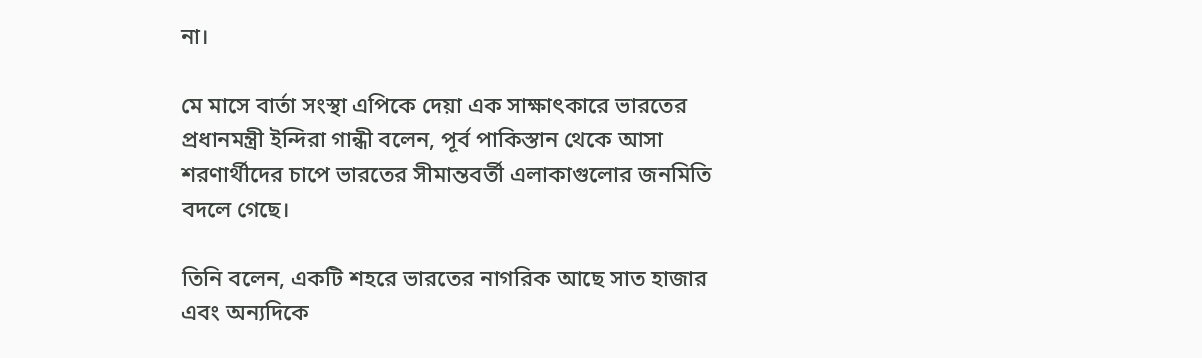না।

মে মাসে বার্তা সংস্থা এপিকে দেয়া এক সাক্ষাৎকারে ভারতের প্রধানমন্ত্রী ইন্দিরা গান্ধী বলেন, পূর্ব পাকিস্তান থেকে আসা শরণার্থীদের চাপে ভারতের সীমান্তবর্তী এলাকাগুলোর জনমিতি বদলে গেছে।

তিনি বলেন, একটি শহরে ভারতের নাগরিক আছে সাত হাজার এবং অন্যদিকে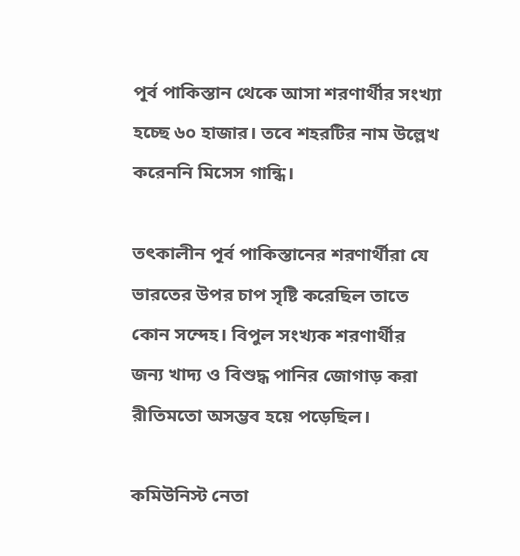পূর্ব পাকিস্তান থেকে আসা শরণার্থীর সংখ্যা হচ্ছে ৬০ হাজার। তবে শহরটির নাম উল্লেখ করেননি মিসেস গান্ধি।

তৎকালীন পূর্ব পাকিস্তানের শরণার্থীরা যে ভারতের উপর চাপ সৃষ্টি করেছিল তাতে কোন সন্দেহ। বিপুল সংখ্যক শরণার্থীর জন্য খাদ্য ও বিশুদ্ধ পানির জোগাড় করা রীতিমতো অসম্ভব হয়ে পড়েছিল।

কমিউনিস্ট নেতা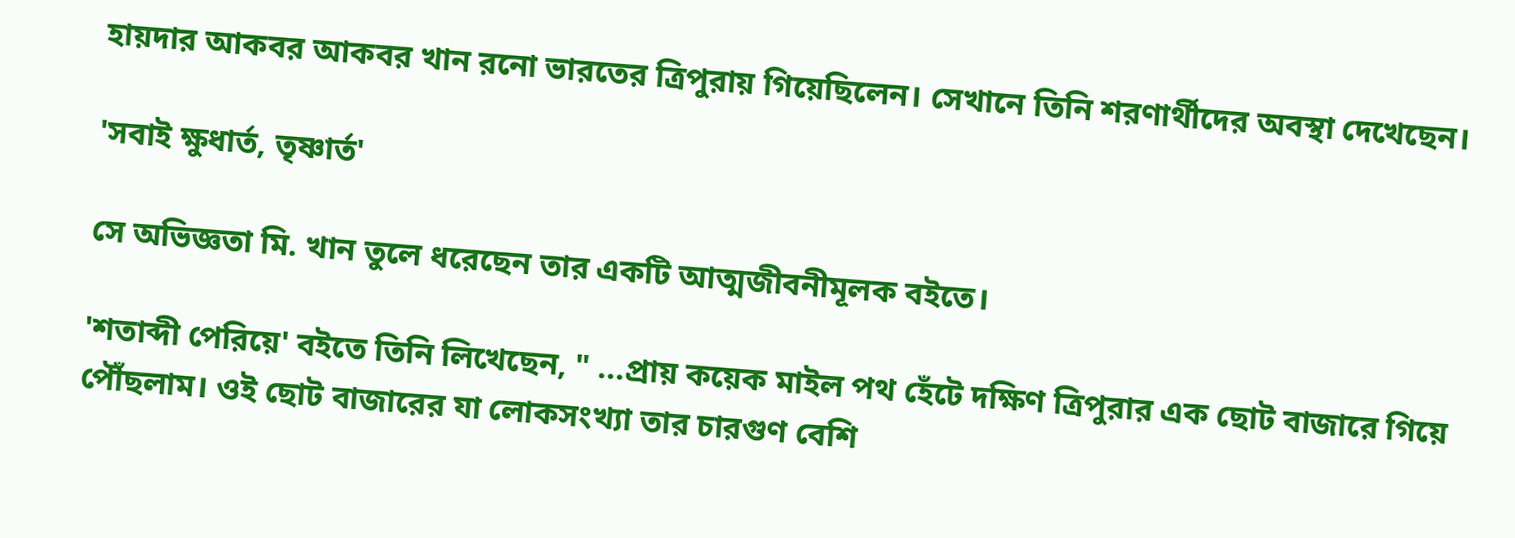হায়দার আকবর আকবর খান রনো ভারতের ত্রিপুরায় গিয়েছিলেন। সেখানে তিনি শরণার্থীদের অবস্থা দেখেছেন।

'সবাই ক্ষুধার্ত, তৃষ্ণার্ত'

সে অভিজ্ঞতা মি. খান তুলে ধরেছেন তার একটি আত্মজীবনীমূলক বইতে।

'শতাব্দী পেরিয়ে' বইতে তিনি লিখেছেন, " ...প্রায় কয়েক মাইল পথ হেঁটে দক্ষিণ ত্রিপুরার এক ছোট বাজারে গিয়ে পৌঁছলাম। ওই ছোট বাজারের যা লোকসংখ্যা তার চারগুণ বেশি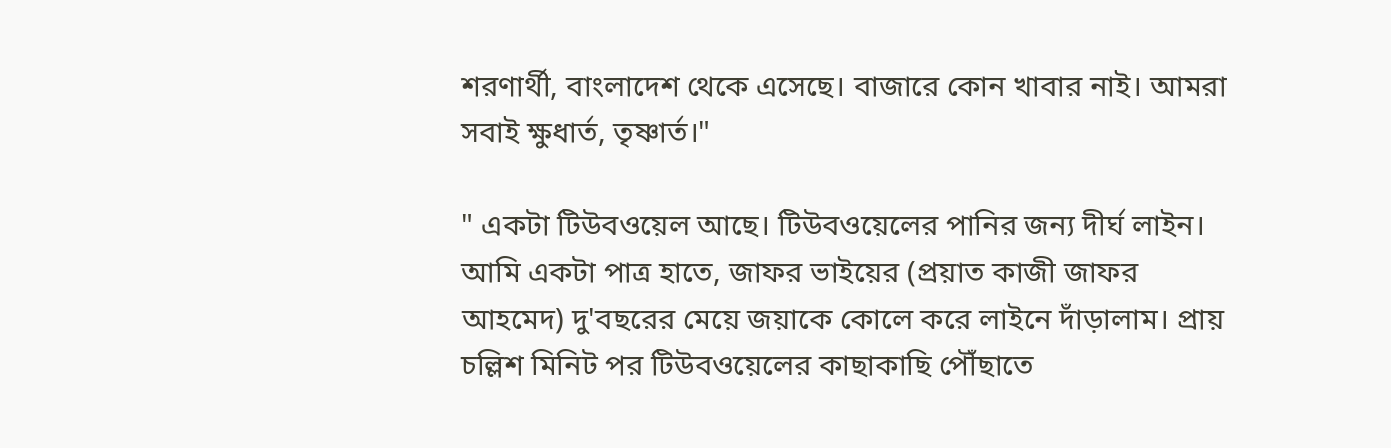শরণার্থী, বাংলাদেশ থেকে এসেছে। বাজারে কোন খাবার নাই। আমরা সবাই ক্ষুধার্ত, তৃষ্ণার্ত।"

" একটা টিউবওয়েল আছে। টিউবওয়েলের পানির জন্য দীর্ঘ লাইন। আমি একটা পাত্র হাতে, জাফর ভাইয়ের (প্রয়াত কাজী জাফর আহমেদ) দু'বছরের মেয়ে জয়াকে কোলে করে লাইনে দাঁড়ালাম। প্রায় চল্লিশ মিনিট পর টিউবওয়েলের কাছাকাছি পৌঁছাতে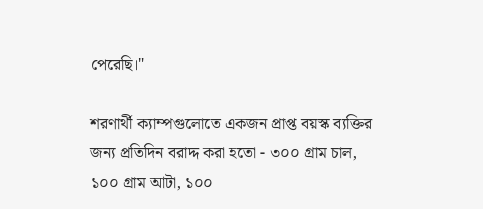পেরেছি।"

শরণার্থী ক্যাম্পগুলোতে একজন প্রাপ্ত বয়স্ক ব্যক্তির জন্য প্রতিদিন বরাদ্দ করা হতো - ৩০০ গ্রাম চাল, ১০০ গ্রাম আটা, ১০০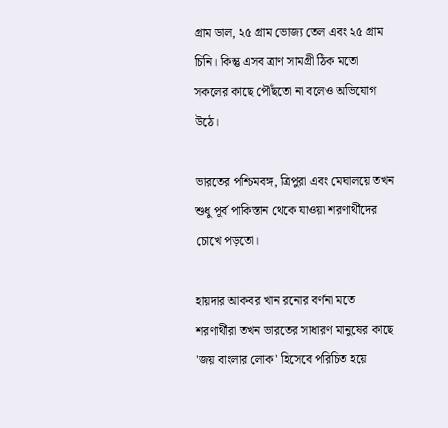গ্রাম ডাল, ২৫ গ্রাম ভোজ্য তেল এবং ২৫ গ্রাম চিনি। কিন্তু এসব ত্রাণ সামগ্রী ঠিক মতো সকলের কাছে পৌঁছতো না বলেও অভিযোগ উঠে।

ভারতের পশ্চিমবঙ্গ, ত্রিপুরা এবং মেঘালয়ে তখন শুধু পূর্ব পাকিস্তান থেকে যাওয়া শরণার্থীদের চোখে পড়তো।

হায়দার আকবর খান রনোর বর্ণনা মতে শরণার্থীরা তখন ভারতের সাধারণ মানুষের কাছে 'জয় বাংলার লোক' হিসেবে পরিচিত হয়ে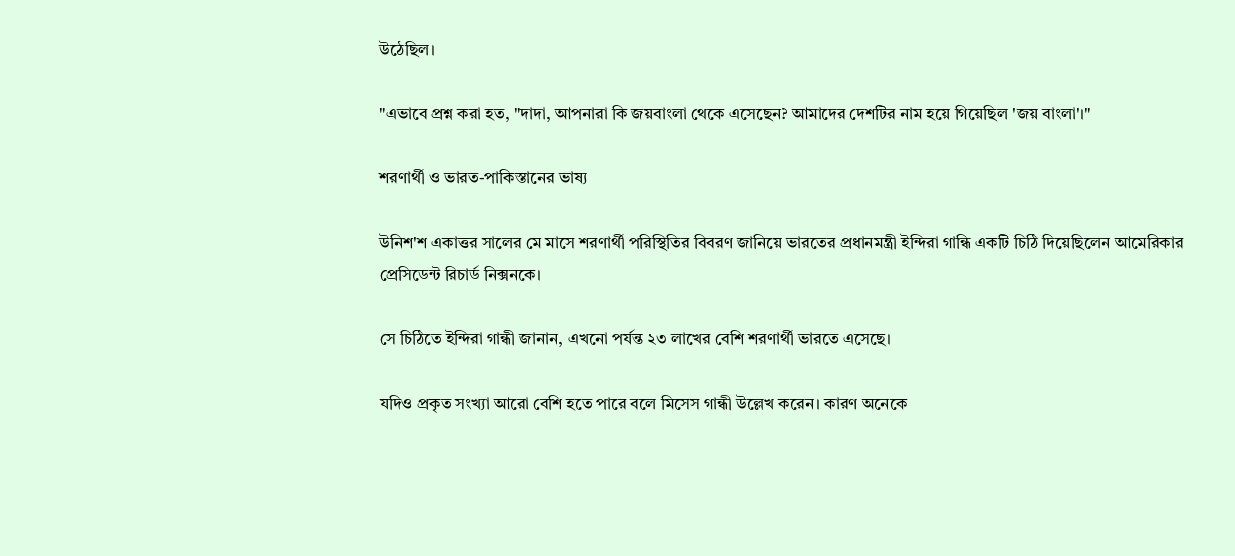উঠেছিল।

"এভাবে প্রশ্ন করা হত, "দাদা, আপনারা কি জয়বাংলা থেকে এসেছেন? আমাদের দেশটির নাম হয়ে গিয়েছিল 'জয় বাংলা'।"

শরণার্থী ও ভারত-পাকিস্তানের ভাষ্য

উনিশ'শ একাত্তর সালের মে মাসে শরণার্থী পরিস্থিতির বিবরণ জানিয়ে ভারতের প্রধানমন্ত্রী ইন্দিরা গান্ধি একটি চিঠি দিয়েছিলেন আমেরিকার প্রেসিডেন্ট রিচার্ড নিক্সনকে।

সে চিঠিতে ইন্দিরা গান্ধী জানান, এখনো পর্যন্ত ২৩ লাখের বেশি শরণার্থী ভারতে এসেছে।

যদিও প্রকৃত সংখ্যা আরো বেশি হতে পারে বলে মিসেস গান্ধী উল্লেখ করেন। কারণ অনেকে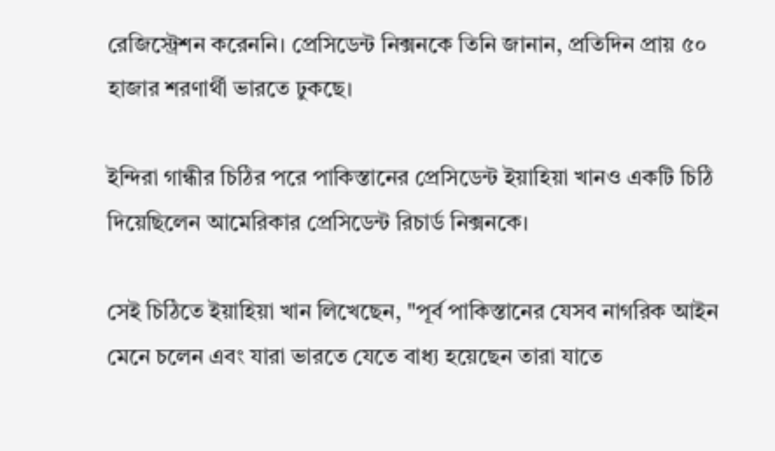রেজিস্ট্রেশন করেননি। প্রেসিডেন্ট নিক্সনকে তিনি জানান, প্রতিদিন প্রায় ৫০ হাজার শরণার্থী ভারতে ঢুকছে।

ইন্দিরা গান্ধীর চিঠির পরে পাকিস্তানের প্রেসিডেন্ট ইয়াহিয়া খানও একটি চিঠি দিয়েছিলেন আমেরিকার প্রেসিডেন্ট রিচার্ড নিক্সনকে।

সেই চিঠিতে ইয়াহিয়া খান লিখেছেন, "পূর্ব পাকিস্তানের যেসব নাগরিক আইন মেনে চলেন এবং যারা ভারতে যেতে বাধ্য হয়েছেন তারা যাতে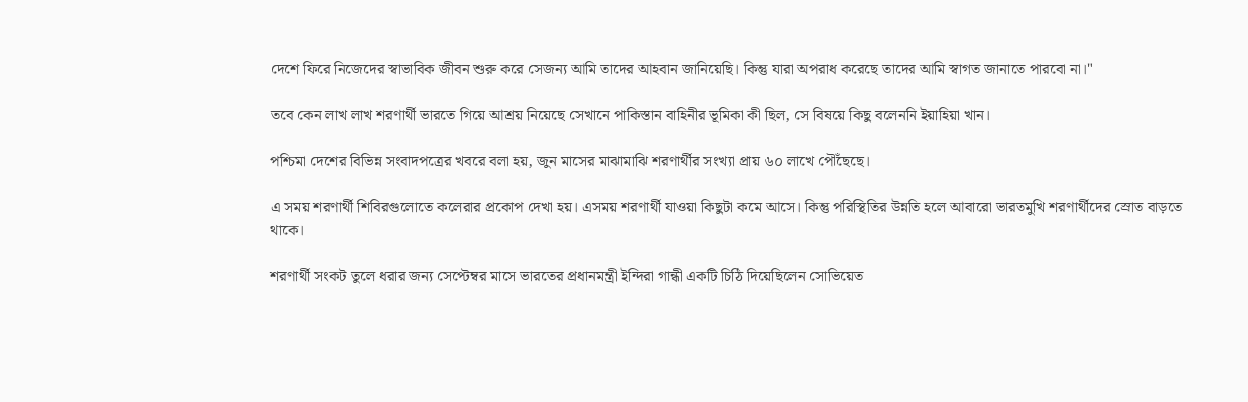দেশে ফিরে নিজেদের স্বাভাবিক জীবন শুরু করে সেজন্য আমি তাদের আহবান জানিয়েছি। কিন্তু যারা অপরাধ করেছে তাদের আমি স্বাগত জানাতে পারবো না।"

তবে কেন লাখ লাখ শরণার্থী ভারতে গিয়ে আশ্রয় নিয়েছে সেখানে পাকিস্তান বাহিনীর ভূমিকা কী ছিল, সে বিষয়ে কিছু বলেননি ইয়াহিয়া খান।

পশ্চিমা দেশের বিভিন্ন সংবাদপত্রের খবরে বলা হয়, জুন মাসের মাঝামাঝি শরণার্থীর সংখ্যা প্রায় ৬০ লাখে পৌঁছেছে।

এ সময় শরণার্থী শিবিরগুলোতে কলেরার প্রকোপ দেখা হয়। এসময় শরণার্থী যাওয়া কিছুটা কমে আসে। কিন্তু পরিস্থিতির উন্নতি হলে আবারো ভারতমুখি শরণার্থীদের স্রোত বাড়তে থাকে।

শরণার্থী সংকট তুলে ধরার জন্য সেপ্টেম্বর মাসে ভারতের প্রধানমন্ত্রী ইন্দিরা গান্ধী একটি চিঠি দিয়েছিলেন সোভিয়েত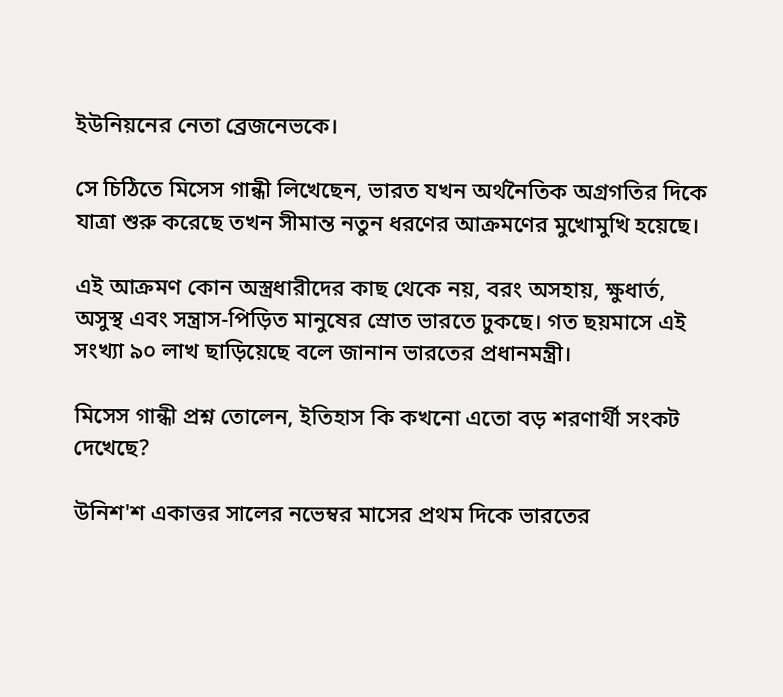ইউনিয়নের নেতা ব্রেজনেভকে।

সে চিঠিতে মিসেস গান্ধী লিখেছেন, ভারত যখন অর্থনৈতিক অগ্রগতির দিকে যাত্রা শুরু করেছে তখন সীমান্ত নতুন ধরণের আক্রমণের মুখোমুখি হয়েছে।

এই আক্রমণ কোন অস্ত্রধারীদের কাছ থেকে নয়, বরং অসহায়, ক্ষুধার্ত, অসুস্থ এবং সন্ত্রাস-পিড়িত মানুষের স্রোত ভারতে ঢুকছে। গত ছয়মাসে এই সংখ্যা ৯০ লাখ ছাড়িয়েছে বলে জানান ভারতের প্রধানমন্ত্রী।

মিসেস গান্ধী প্রশ্ন তোলেন, ইতিহাস কি কখনো এতো বড় শরণার্থী সংকট দেখেছে?

উনিশ'শ একাত্তর সালের নভেম্বর মাসের প্রথম দিকে ভারতের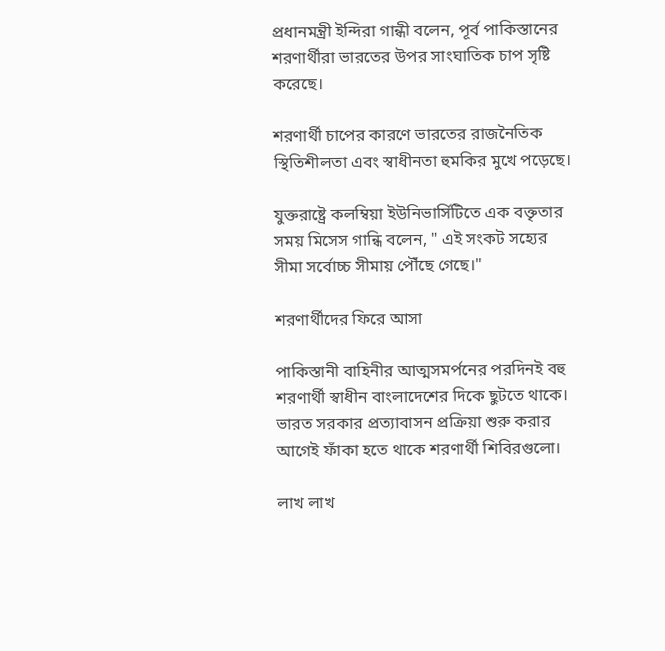প্রধানমন্ত্রী ইন্দিরা গান্ধী বলেন, পূর্ব পাকিস্তানের শরণার্থীরা ভারতের উপর সাংঘাতিক চাপ সৃষ্টি করেছে।

শরণার্থী চাপের কারণে ভারতের রাজনৈতিক স্থিতিশীলতা এবং স্বাধীনতা হুমকির মুখে পড়েছে।

যুক্তরাষ্ট্রে কলম্বিয়া ইউনিভার্সিটিতে এক বক্তৃতার সময় মিসেস গান্ধি বলেন, " এই সংকট সহ্যের সীমা সর্বোচ্চ সীমায় পৌঁছে গেছে।"

শরণার্থীদের ফিরে আসা

পাকিস্তানী বাহিনীর আত্মসমর্পনের পরদিনই বহু শরণার্থী স্বাধীন বাংলাদেশের দিকে ছুটতে থাকে। ভারত সরকার প্রত্যাবাসন প্রক্রিয়া শুরু করার আগেই ফাঁকা হতে থাকে শরণার্থী শিবিরগুলো।

লাখ লাখ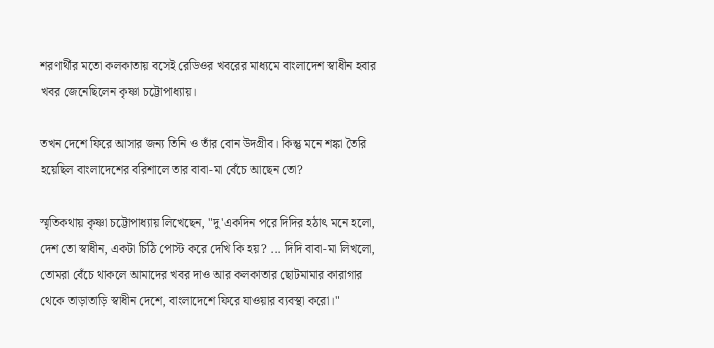শরণার্থীর মতো কলকাতায় বসেই রেডিওর খবরের মাধ্যমে বাংলাদেশ স্বাধীন হবার খবর জেনেছিলেন কৃষ্ণা চট্টোপাধ্যায়।

তখন দেশে ফিরে আসার জন্য তিনি ও তাঁর বোন উদগ্রীব। কিন্তু মনে শঙ্কা তৈরি হয়েছিল বাংলাদেশের বরিশালে তার বাবা-মা বেঁচে আছেন তো?

স্মৃতিকথায় কৃষ্ণা চট্টোপাধ্যায় লিখেছেন, "দু'একদিন পরে দিদির হঠাৎ মনে হলো, দেশ তো স্বাধীন, একটা চিঠি পোস্ট করে দেখি কি হয়? ... দিদি বাবা-মা লিখলো, তোমরা বেঁচে থাকলে আমাদের খবর দাও আর কলকাতার ছোটমামার কারাগার থেকে তাড়াতাড়ি স্বাধীন দেশে, বাংলাদেশে ফিরে যাওয়ার ব্যবস্থা করো।"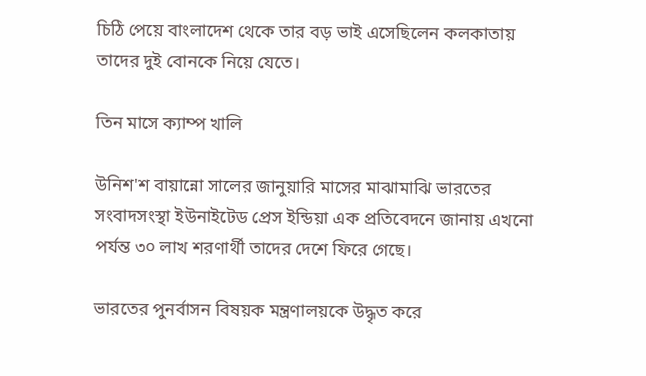চিঠি পেয়ে বাংলাদেশ থেকে তার বড় ভাই এসেছিলেন কলকাতায় তাদের দুই বোনকে নিয়ে যেতে।

তিন মাসে ক্যাম্প খালি

উনিশ'শ বায়ান্নো সালের জানুয়ারি মাসের মাঝামাঝি ভারতের সংবাদসংস্থা ইউনাইটেড প্রেস ইন্ডিয়া এক প্রতিবেদনে জানায় এখনো পর্যন্ত ৩০ লাখ শরণার্থী তাদের দেশে ফিরে গেছে।

ভারতের পুনর্বাসন বিষয়ক মন্ত্রণালয়কে উদ্ধৃত করে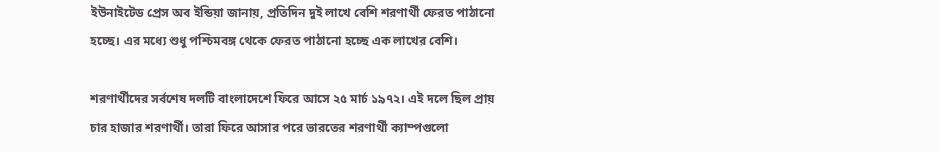ইউনাইটেড প্রেস অব ইন্ডিয়া জানায়, প্রতিদিন দুই লাখে বেশি শরণার্থী ফেরত পাঠানো হচ্ছে। এর মধ্যে শুধু পশ্চিমবঙ্গ থেকে ফেরত পাঠানো হচ্ছে এক লাখের বেশি।

শরণার্থীদের সর্বশেষ দলটি বাংলাদেশে ফিরে আসে ২৫ মার্চ ১৯৭২। এই দলে ছিল প্রায় চার হাজার শরণার্থী। তারা ফিরে আসার পরে ভারতের শরণার্থী ক্যাম্পগুলো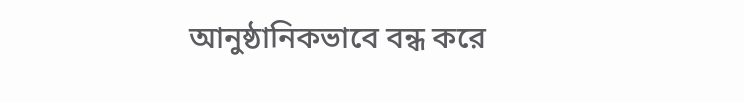আনুষ্ঠানিকভাবে বন্ধ করে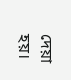দেয়া হয়।